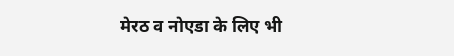मेरठ व नोएडा के लिए भी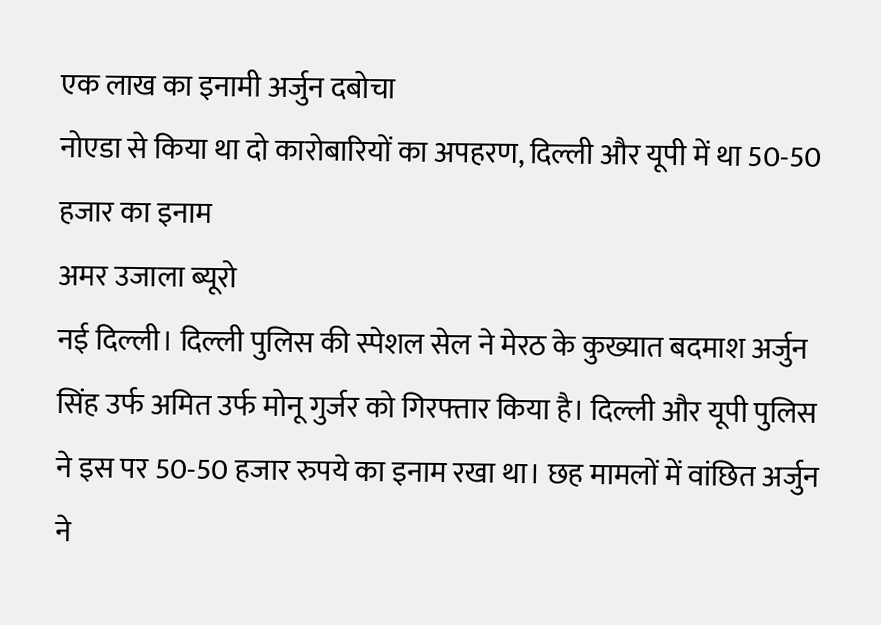एक लाख का इनामी अर्जुन दबोचा
नोएडा से किया था दो कारोबारियों का अपहरण, दिल्ली और यूपी में था 50-50 हजार का इनाम
अमर उजाला ब्यूरो
नई दिल्ली। दिल्ली पुलिस की स्पेशल सेल ने मेरठ के कुख्यात बदमाश अर्जुन सिंह उर्फ अमित उर्फ मोनू गुर्जर को गिरफ्तार किया है। दिल्ली और यूपी पुलिस ने इस पर 50-50 हजार रुपये का इनाम रखा था। छह मामलों में वांछित अर्जुन ने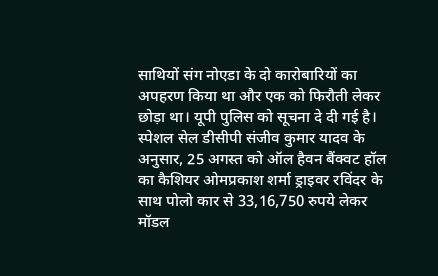साथियों संग नोएडा के दो कारोबारियों का अपहरण किया था और एक को फिरौती लेकर छोड़ा था। यूपी पुलिस को सूचना दे दी गई है।
स्पेशल सेल डीसीपी संजीव कुमार यादव के अनुसार, 25 अगस्त को ऑल हैवन बैंक्वट हॉल का कैशियर ओमप्रकाश शर्मा ड्राइवर रविंदर के साथ पोलो कार से 33,16,750 रुपये लेकर मॉडल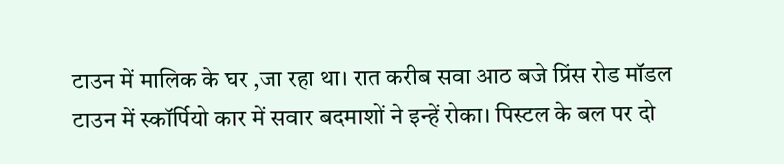टाउन में मालिक के घर ,जा रहा था। रात करीब सवा आठ बजे प्रिंस रोड मॉडल टाउन में स्कॉर्पियो कार में सवार बदमाशों ने इन्हें रोका। पिस्टल के बल पर दो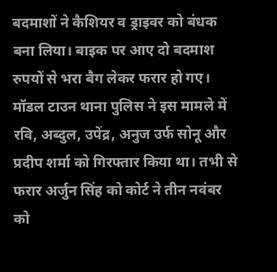बदमाशों ने कैशियर व ड्राइवर को बंधक बना लिया। बाइक पर आए दो बदमाश रुपयों से भरा बैग लेकर फरार हो गए। मॉडल टाउन थाना पुलिस ने इस मामले में रवि, अब्दुल, उपेंद्र, अनुज उर्फ सोनू और प्रदीप शर्मा को गिरफ्तार किया था। तभी से फरार अर्जुन सिंह को कोर्ट ने तीन नवंबर को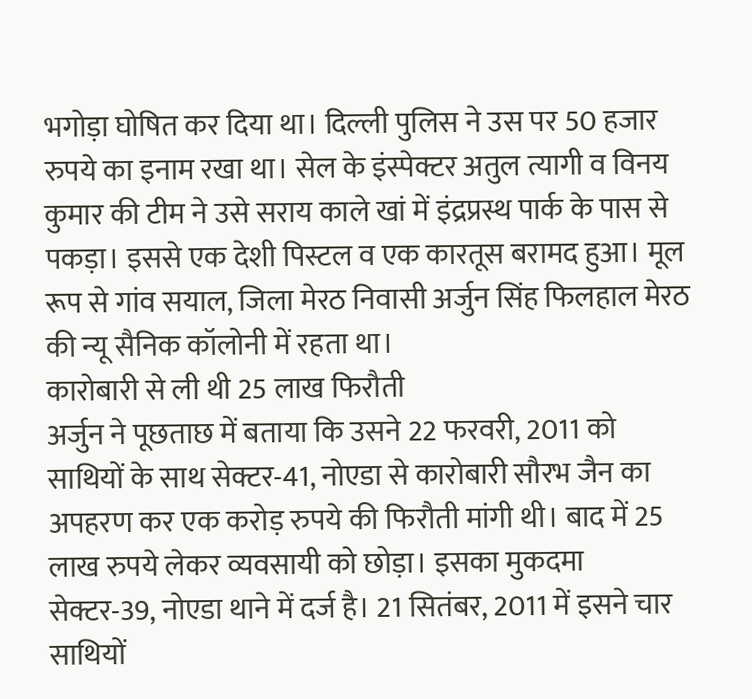भगोड़ा घोषित कर दिया था। दिल्ली पुलिस ने उस पर 50 हजार रुपये का इनाम रखा था। सेल के इंस्पेक्टर अतुल त्यागी व विनय कुमार की टीम ने उसे सराय काले खां में इंद्रप्रस्थ पार्क के पास से पकड़ा। इससे एक देशी पिस्टल व एक कारतूस बरामद हुआ। मूल रूप से गांव सयाल, जिला मेरठ निवासी अर्जुन सिंह फिलहाल मेरठ की न्यू सैनिक कॉलोनी में रहता था।
कारोबारी से ली थी 25 लाख फिरौती
अर्जुन ने पूछताछ में बताया कि उसने 22 फरवरी, 2011 को साथियों के साथ सेक्टर-41, नोएडा से कारोबारी सौरभ जैन का अपहरण कर एक करोड़ रुपये की फिरौती मांगी थी। बाद में 25 लाख रुपये लेकर व्यवसायी को छोड़ा। इसका मुकदमा सेक्टर-39, नोएडा थाने में दर्ज है। 21 सितंबर, 2011 में इसने चार साथियों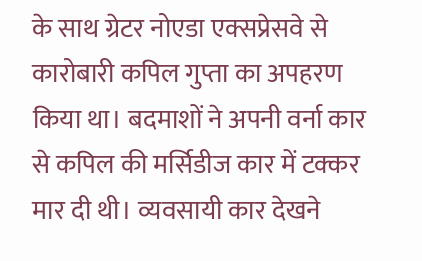के साथ ग्रेटर नोएडा एक्सप्रेसवे से कारोबारी कपिल गुप्ता का अपहरण किया था। बदमाशों ने अपनी वर्ना कार से कपिल की मर्सिडीज कार में टक्कर मार दी थी। व्यवसायी कार देखने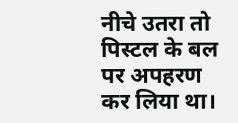नीचे उतरा तो पिस्टल के बल पर अपहरण कर लिया था।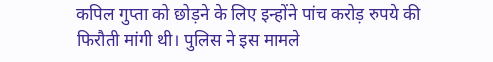कपिल गुप्ता को छोड़ने के लिए इन्होंने पांच करोड़ रुपये की फिरौती मांगी थी। पुलिस ने इस मामले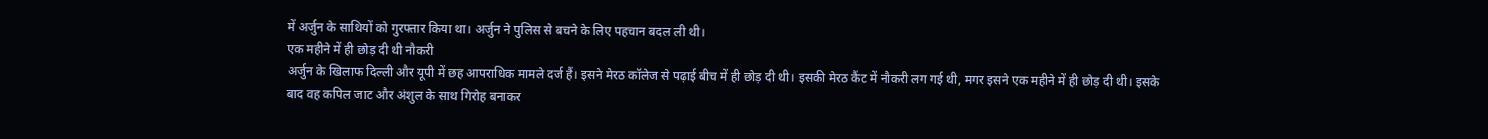में अर्जुन के साथियों को गुरफ्तार किया था। अर्जुन ने पुलिस से बचने के लिए पहचान बदल ली थी।
एक महीने में ही छोड़ दी थी नौकरी
अर्जुन के खिलाफ दिल्ली और यूपी में छह आपराधिक मामले दर्ज हैं। इसने मेरठ कॉलेज से पढ़ाई बीच में ही छोड़ दी थी। इसकी मेरठ कैंट में नौकरी लग गई थी, मगर इसने एक महीने में ही छोड़ दी थी। इसके बाद वह कपिल जाट और अंशुल के साथ गिरोह बनाकर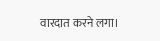वारदात करने लगा।